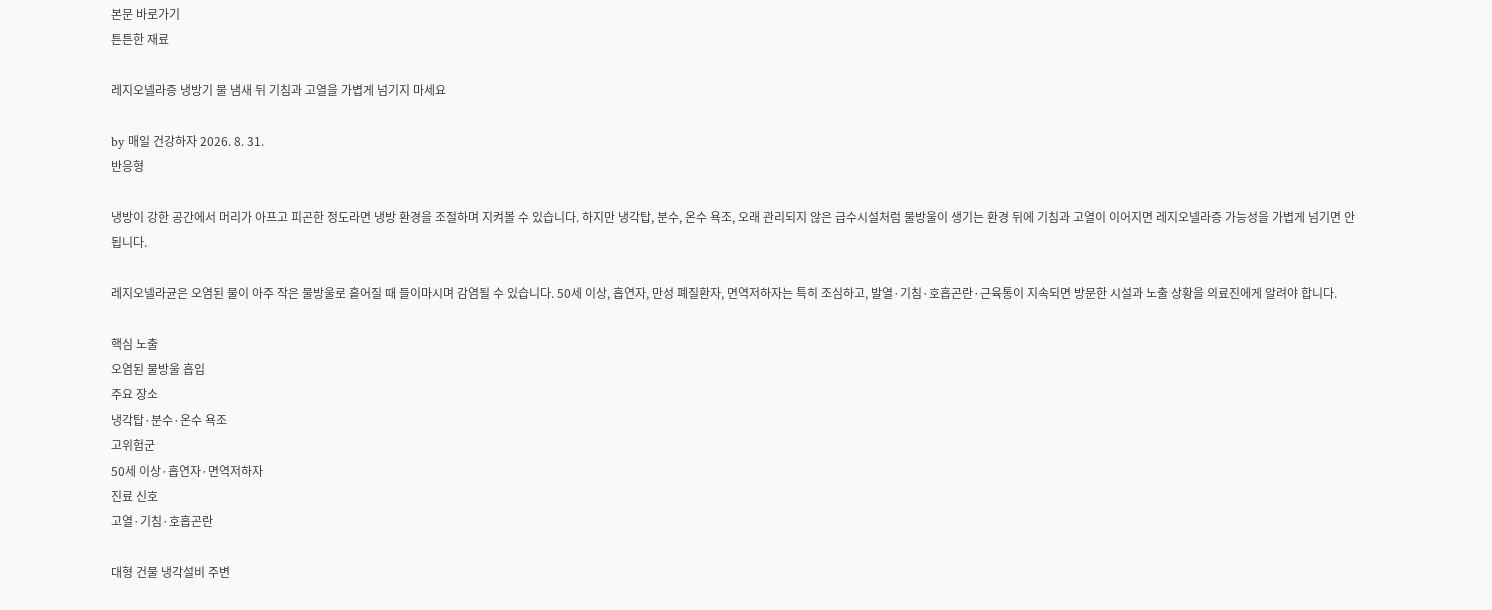본문 바로가기
튼튼한 재료

레지오넬라증 냉방기 물 냄새 뒤 기침과 고열을 가볍게 넘기지 마세요

by 매일 건강하자 2026. 8. 31.
반응형

냉방이 강한 공간에서 머리가 아프고 피곤한 정도라면 냉방 환경을 조절하며 지켜볼 수 있습니다. 하지만 냉각탑, 분수, 온수 욕조, 오래 관리되지 않은 급수시설처럼 물방울이 생기는 환경 뒤에 기침과 고열이 이어지면 레지오넬라증 가능성을 가볍게 넘기면 안 됩니다.

레지오넬라균은 오염된 물이 아주 작은 물방울로 흩어질 때 들이마시며 감염될 수 있습니다. 50세 이상, 흡연자, 만성 폐질환자, 면역저하자는 특히 조심하고, 발열·기침·호흡곤란·근육통이 지속되면 방문한 시설과 노출 상황을 의료진에게 알려야 합니다.

핵심 노출
오염된 물방울 흡입
주요 장소
냉각탑·분수·온수 욕조
고위험군
50세 이상·흡연자·면역저하자
진료 신호
고열·기침·호흡곤란

대형 건물 냉각설비 주변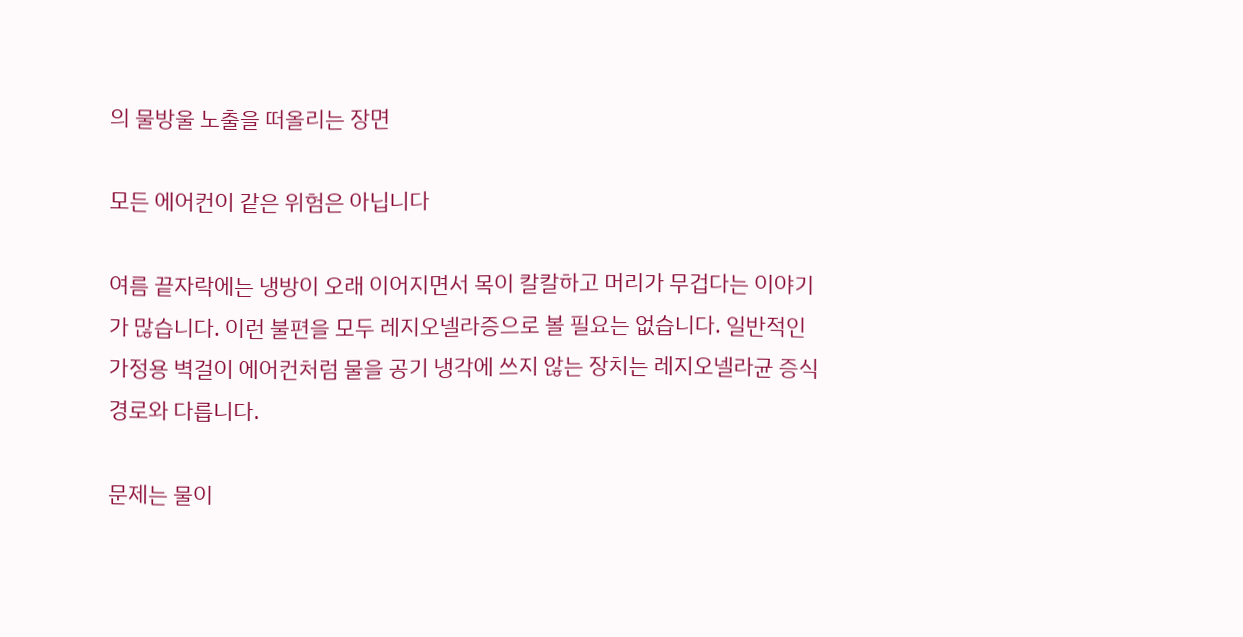의 물방울 노출을 떠올리는 장면

모든 에어컨이 같은 위험은 아닙니다

여름 끝자락에는 냉방이 오래 이어지면서 목이 칼칼하고 머리가 무겁다는 이야기가 많습니다. 이런 불편을 모두 레지오넬라증으로 볼 필요는 없습니다. 일반적인 가정용 벽걸이 에어컨처럼 물을 공기 냉각에 쓰지 않는 장치는 레지오넬라균 증식 경로와 다릅니다.

문제는 물이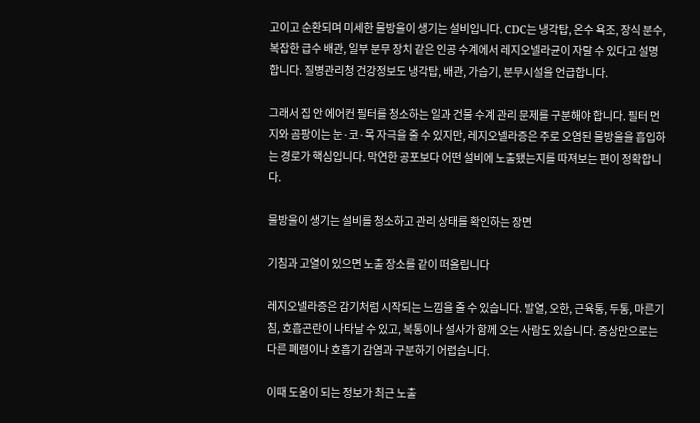고이고 순환되며 미세한 물방울이 생기는 설비입니다. CDC는 냉각탑, 온수 욕조, 장식 분수, 복잡한 급수 배관, 일부 분무 장치 같은 인공 수계에서 레지오넬라균이 자랄 수 있다고 설명합니다. 질병관리청 건강정보도 냉각탑, 배관, 가습기, 분무시설을 언급합니다.

그래서 집 안 에어컨 필터를 청소하는 일과 건물 수계 관리 문제를 구분해야 합니다. 필터 먼지와 곰팡이는 눈·코·목 자극을 줄 수 있지만, 레지오넬라증은 주로 오염된 물방울을 흡입하는 경로가 핵심입니다. 막연한 공포보다 어떤 설비에 노출됐는지를 따져보는 편이 정확합니다.

물방울이 생기는 설비를 청소하고 관리 상태를 확인하는 장면

기침과 고열이 있으면 노출 장소를 같이 떠올립니다

레지오넬라증은 감기처럼 시작되는 느낌을 줄 수 있습니다. 발열, 오한, 근육통, 두통, 마른기침, 호흡곤란이 나타날 수 있고, 복통이나 설사가 함께 오는 사람도 있습니다. 증상만으로는 다른 폐렴이나 호흡기 감염과 구분하기 어렵습니다.

이때 도움이 되는 정보가 최근 노출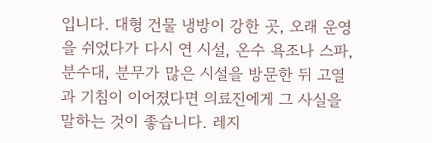입니다. 대형 건물 냉방이 강한 곳, 오래 운영을 쉬었다가 다시 연 시설, 온수 욕조나 스파, 분수대, 분무가 많은 시설을 방문한 뒤 고열과 기침이 이어졌다면 의료진에게 그 사실을 말하는 것이 좋습니다. 레지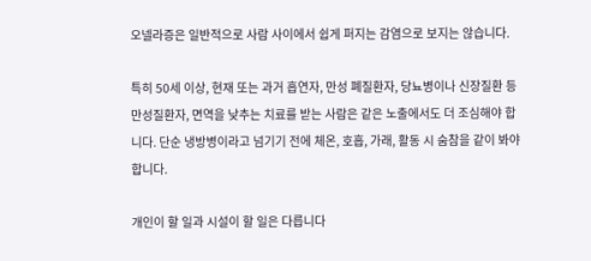오넬라증은 일반적으로 사람 사이에서 쉽게 퍼지는 감염으로 보지는 않습니다.

특히 50세 이상, 현재 또는 과거 흡연자, 만성 폐질환자, 당뇨병이나 신장질환 등 만성질환자, 면역을 낮추는 치료를 받는 사람은 같은 노출에서도 더 조심해야 합니다. 단순 냉방병이라고 넘기기 전에 체온, 호흡, 가래, 활동 시 숨참을 같이 봐야 합니다.

개인이 할 일과 시설이 할 일은 다릅니다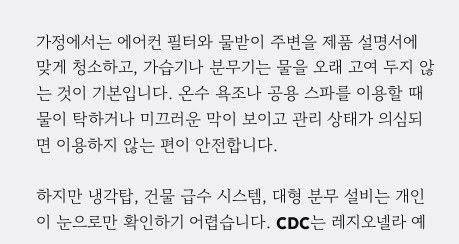가정에서는 에어컨 필터와 물받이 주변을 제품 설명서에 맞게 청소하고, 가습기나 분무기는 물을 오래 고여 두지 않는 것이 기본입니다. 온수 욕조나 공용 스파를 이용할 때 물이 탁하거나 미끄러운 막이 보이고 관리 상태가 의심되면 이용하지 않는 편이 안전합니다.

하지만 냉각탑, 건물 급수 시스템, 대형 분무 설비는 개인이 눈으로만 확인하기 어렵습니다. CDC는 레지오넬라 예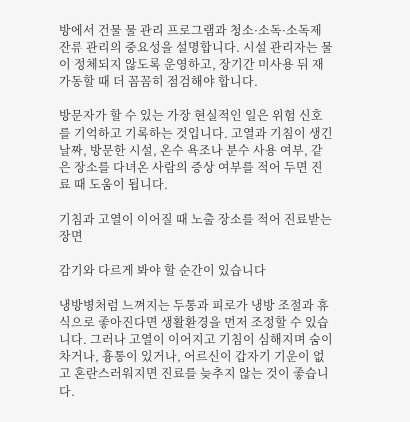방에서 건물 물 관리 프로그램과 청소·소독·소독제 잔류 관리의 중요성을 설명합니다. 시설 관리자는 물이 정체되지 않도록 운영하고, 장기간 미사용 뒤 재가동할 때 더 꼼꼼히 점검해야 합니다.

방문자가 할 수 있는 가장 현실적인 일은 위험 신호를 기억하고 기록하는 것입니다. 고열과 기침이 생긴 날짜, 방문한 시설, 온수 욕조나 분수 사용 여부, 같은 장소를 다녀온 사람의 증상 여부를 적어 두면 진료 때 도움이 됩니다.

기침과 고열이 이어질 때 노출 장소를 적어 진료받는 장면

감기와 다르게 봐야 할 순간이 있습니다

냉방병처럼 느껴지는 두통과 피로가 냉방 조절과 휴식으로 좋아진다면 생활환경을 먼저 조정할 수 있습니다. 그러나 고열이 이어지고 기침이 심해지며 숨이 차거나, 흉통이 있거나, 어르신이 갑자기 기운이 없고 혼란스러워지면 진료를 늦추지 않는 것이 좋습니다.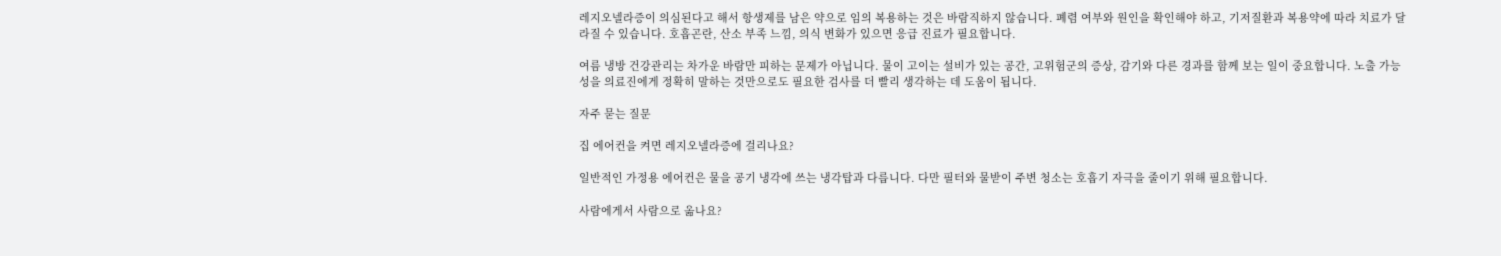레지오넬라증이 의심된다고 해서 항생제를 남은 약으로 임의 복용하는 것은 바람직하지 않습니다. 폐렴 여부와 원인을 확인해야 하고, 기저질환과 복용약에 따라 치료가 달라질 수 있습니다. 호흡곤란, 산소 부족 느낌, 의식 변화가 있으면 응급 진료가 필요합니다.

여름 냉방 건강관리는 차가운 바람만 피하는 문제가 아닙니다. 물이 고이는 설비가 있는 공간, 고위험군의 증상, 감기와 다른 경과를 함께 보는 일이 중요합니다. 노출 가능성을 의료진에게 정확히 말하는 것만으로도 필요한 검사를 더 빨리 생각하는 데 도움이 됩니다.

자주 묻는 질문

집 에어컨을 켜면 레지오넬라증에 걸리나요?

일반적인 가정용 에어컨은 물을 공기 냉각에 쓰는 냉각탑과 다릅니다. 다만 필터와 물받이 주변 청소는 호흡기 자극을 줄이기 위해 필요합니다.

사람에게서 사람으로 옮나요?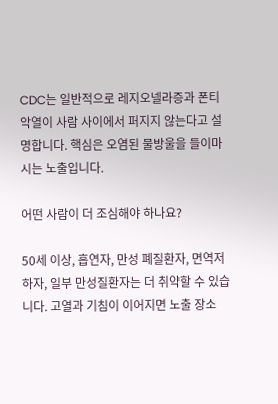CDC는 일반적으로 레지오넬라증과 폰티악열이 사람 사이에서 퍼지지 않는다고 설명합니다. 핵심은 오염된 물방울을 들이마시는 노출입니다.

어떤 사람이 더 조심해야 하나요?

50세 이상, 흡연자, 만성 폐질환자, 면역저하자, 일부 만성질환자는 더 취약할 수 있습니다. 고열과 기침이 이어지면 노출 장소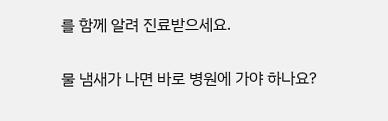를 함께 알려 진료받으세요.

물 냄새가 나면 바로 병원에 가야 하나요?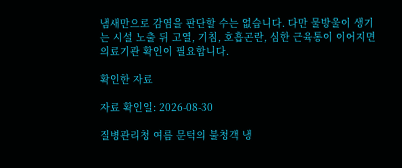냄새만으로 감염을 판단할 수는 없습니다. 다만 물방울이 생기는 시설 노출 뒤 고열, 기침, 호흡곤란, 심한 근육통이 이어지면 의료기관 확인이 필요합니다.

확인한 자료

자료 확인일: 2026-08-30

질병관리청 여름 문턱의 불청객 냉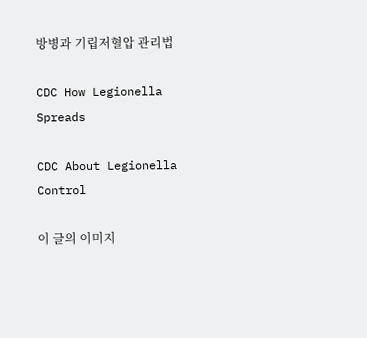방병과 기립저혈압 관리법

CDC How Legionella Spreads

CDC About Legionella Control

이 글의 이미지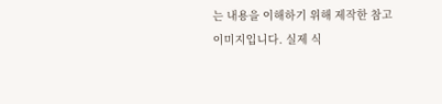는 내용을 이해하기 위해 제작한 참고 이미지입니다. 실제 식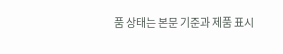품 상태는 본문 기준과 제품 표시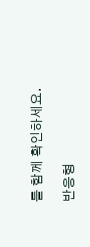를 함께 확인하세요.

반응형